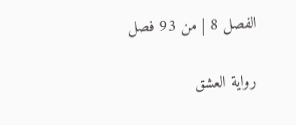الفصل 8 | من 93 فصل

رواية العشق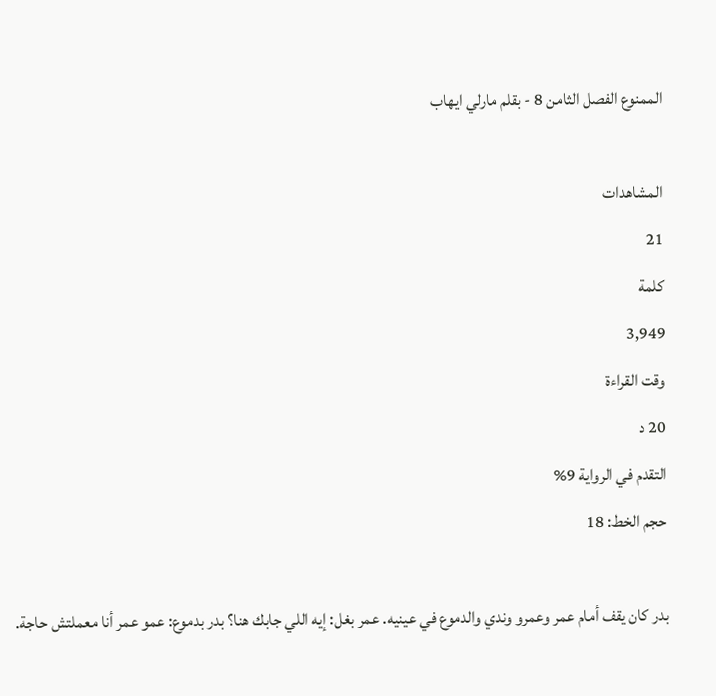الممنوع الفصل الثامن 8 - بقلم مارلي ايهاب

المشاهدات
21
كلمة
3,949
وقت القراءة
20 د
التقدم في الرواية 9%
حجم الخط: 18

بدر كان يقف أمام عمر وعمرو وندي والدموع في عينيه. عمر بغل: إيه اللي جابك هنا؟ بدر بدموع: عمو عمر أنا معملتش حاجة.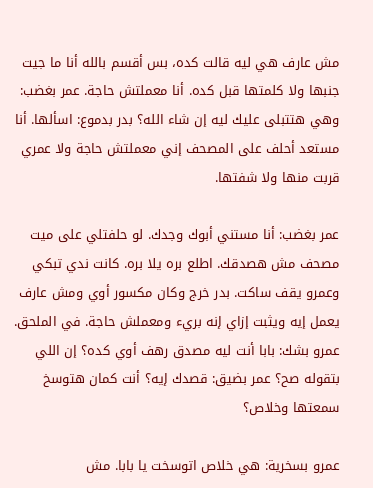مش عارف هي ليه قالت كده، بس أقسم بالله أنا ما جيت جنبها ولا كلمتها قبل كده. أنا معملتش حاجة. عمر بغضب: وهي هتتبلى عليك ليه إن شاء الله؟ بدر بدموع: اسألها. أنا مستعد أحلف على المصحف إني معملتش حاجة ولا عمري قربت منها ولا شفتها.

عمر بغضب: أنا مستني أبوك وجدك. لو حلفتلي على ميت مصحف مش هصدقك. اطلع بره يلا بره. كانت ندي تبكي وعمرو يقف ساكت. بدر خرج وكان مكسور أوي ومش عارف يعمل إيه ويثبت إزاي إنه بريء ومعملش حاجة. في الملحق. عمرو بشك: بابا أنت ليه مصدق رهف أوي كده؟ إن اللي بتقوله صح؟ عمر بضيق: قصدك إيه؟ أنت كمان هتوسخ سمعتها وخلاص؟

عمرو بسخرية: هي خلاص اتوسخت يا بابا. مش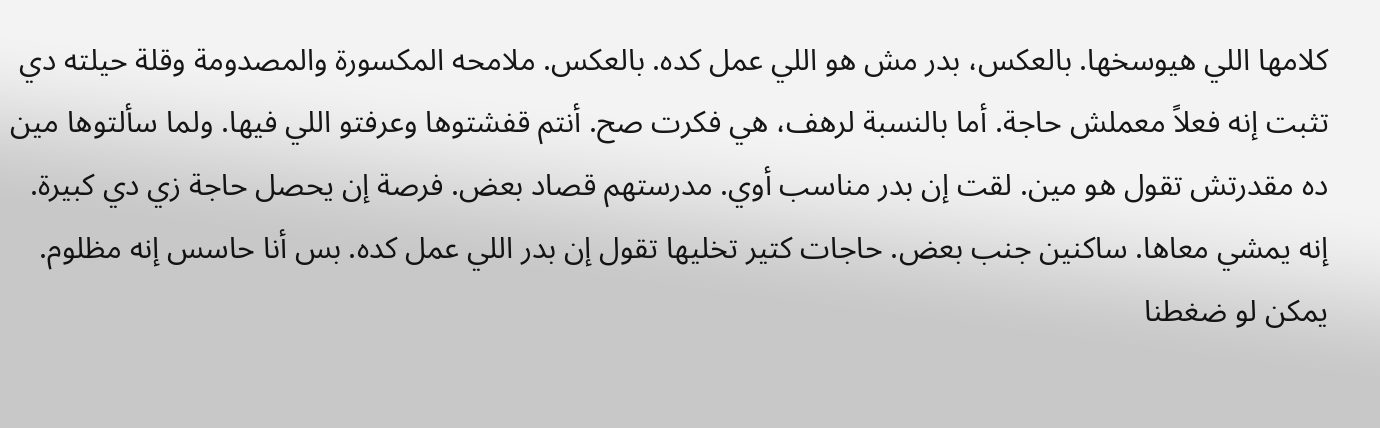كلامها اللي هيوسخها. بالعكس، بدر مش هو اللي عمل كده. بالعكس. ملامحه المكسورة والمصدومة وقلة حيلته دي تثبت إنه فعلاً معملش حاجة. أما بالنسبة لرهف، هي فكرت صح. أنتم قفشتوها وعرفتو اللي فيها. ولما سألتوها مين ده مقدرتش تقول هو مين. لقت إن بدر مناسب أوي. مدرستهم قصاد بعض. فرصة إن يحصل حاجة زي دي كبيرة. إنه يمشي معاها. ساكنين جنب بعض. حاجات كتير تخليها تقول إن بدر اللي عمل كده. بس أنا حاسس إنه مظلوم. يمكن لو ضغطنا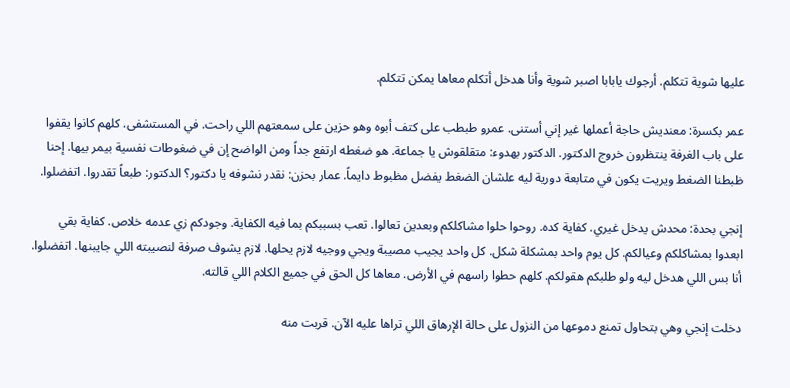عليها شوية تتكلم. أرجوك يابابا اصبر شوية وأنا هدخل أتكلم معاها يمكن تتكلم.

عمر بكسرة: معنديش حاجة أعملها غير إني أستنى. عمرو طبطب على كتف أبوه وهو حزين على سمعتهم اللي راحت. في المستشفى. كلهم كانوا يقفوا على باب الغرفة ينتظرون خروج الدكتور. الدكتور بهدوء: متقلقوش يا جماعة. هو ضغطه ارتفع جداً ومن الواضح إن في ضغوطات نفسية بيمر بيها. إحنا ظبطنا الضغط ويريت يكون في متابعة دورية ليه علشان الضغط يفضل مظبوط دايماً. عمار بحزن: نقدر نشوفه يا دكتور؟ الدكتور: طبعاً تقدروا. اتفضلوا.

إنجي بحدة: محدش يدخل غيري. كفاية كده. روحوا حلوا مشاكلكم وبعدين تعالوا. تعب بسببكم بما فيه الكفاية. وجودكم زي عدمه خلاص. كفاية بقي ابعدوا بمشاكلكم وعيالكم. كل يوم واحد بمشكلة شكل. كل واحد يجيب مصيبة ويجي ووجيه لازم يحلها. لازم يشوف صرفة لنصيبته اللي جايبنها. اتفضلوا. أنا بس اللي هدخل ليه ولو طلبكم هقولكم. كلهم حطوا راسهم في الأرض. معاها كل الحق في جميع الكلام اللي قالته.

دخلت إنجي وهي بتحاول تمنع دموعها من النزول على حالة الإرهاق اللي تراها عليه الآن. قربت منه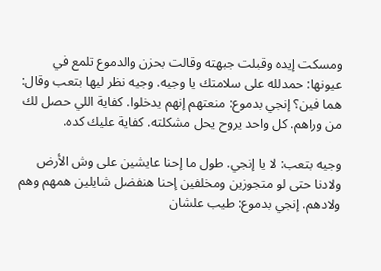ومسكت إيده وقبلت جبهته وقالت بحزن والدموع تلمع في عيونها: حمدلله على سلامتك يا وجيه. وجيه نظر ليها بتعب وقال: هما فين؟ إنجي بدموع: منعتهم إنهم يدخلوا. كفاية اللي حصل لك من وراهم. كل واحد يروح يحل مشكلته. كفاية عليك كده.

وجيه بتعب: لا يا إنجي. طول ما إحنا عايشين على وش الأرض ولادنا حتى لو متجوزين ومخلفين إحنا هنفضل شايلين همهم وهم ولادهم. إنجي بدموع: طيب علشان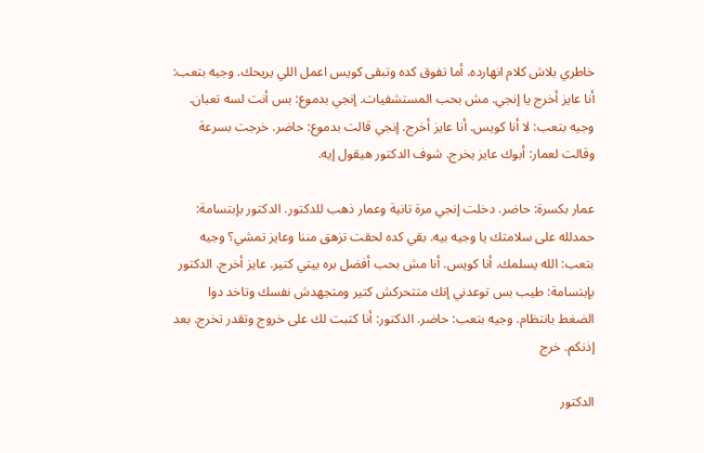خاطري بلاش كلام انهارده. أما تفوق كده وتبقى كويس اعمل اللي يريحك. وجيه بتعب: أنا عايز أخرج يا إنجي. مش بحب المستشفيات. إنجي بدموع: بس أنت لسه تعبان. وجيه بتعب: لا أنا كويس. أنا عايز أخرج. إنجي قالت بدموع: حاضر. خرجت بسرعة وقالت لعمار: أبوك عايز يخرج. شوف الدكتور هيقول إيه.

عمار بكسرة: حاضر. دخلت إنجي مرة تانية وعمار ذهب للدكتور. الدكتور بإبتسامة: حمدلله على سلامتك يا وجيه بيه. بقي كده لحقت تزهق مننا وعايز تمشي؟ وجيه بتعب: الله يسلمك. أنا كويس. أنا مش بحب أفضل بره بيتي كتير. عايز أخرج. الدكتور بإبتسامة: طيب بس توعدني إنك متتحركش كتير ومتجهدش نفسك وتاخد دوا الضغط بانتظام. وجيه بتعب: حاضر. الدكتور: أنا كتبت لك على خروج وتقدر تخرج. بعد إذنكم. خرج

الدكتور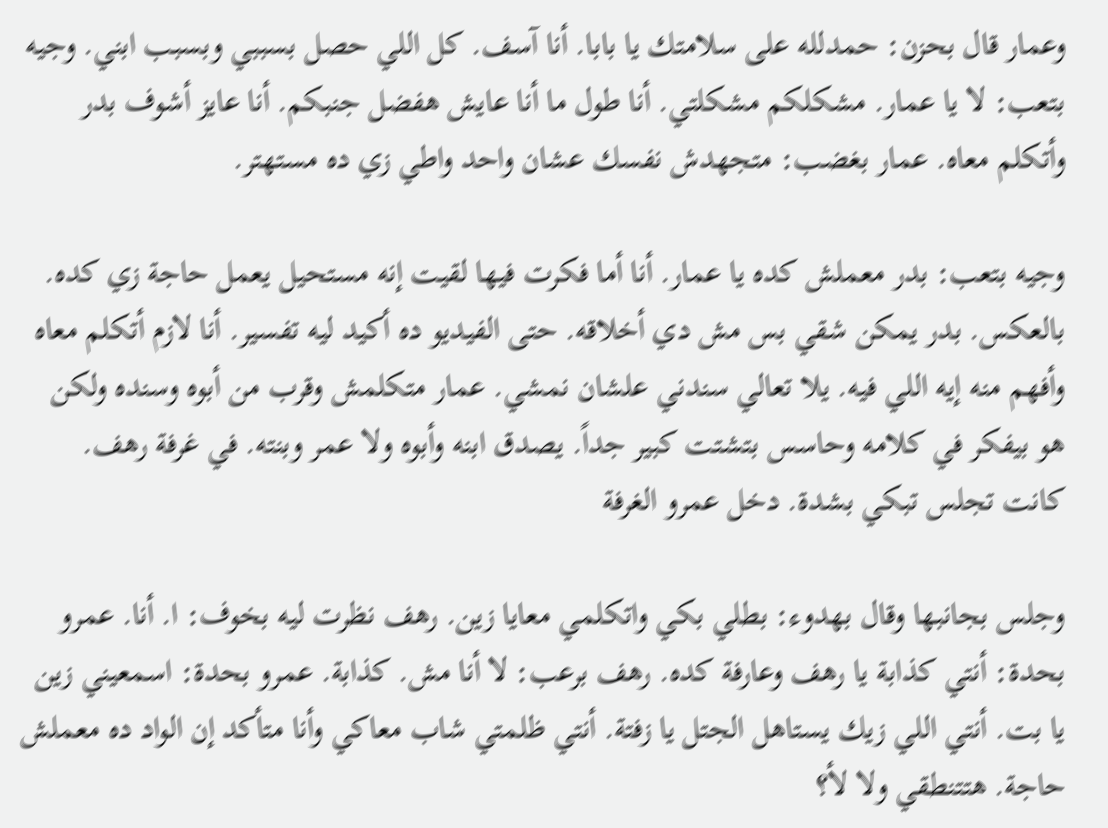وعمار قال بحزن: حمدلله على سلامتك يا بابا. أنا آسف. كل اللي حصل بسببي وبسبب ابني. وجيه بتعب: لا يا عمار. مشكلكم مشكلتي. أنا طول ما أنا عايش هفضل جنبكم. أنا عايز أشوف بدر وأتكلم معاه. عمار بغضب: متجهدش نفسك عشان واحد واطي زي ده مستهتر.

وجيه بتعب: بدر معملش كده يا عمار. أنا أما فكرت فيها لقيت إنه مستحيل يعمل حاجة زي كده. بالعكس. بدر يمكن شقي بس مش دي أخلاقه. حتى الفيديو ده أكيد ليه تفسير. أنا لازم أتكلم معاه وأفهم منه إيه اللي فيه. يلا تعالي سندني علشان نمشي. عمار متكلمش وقرب من أبوه وسنده ولكن هو بيفكر في كلامه وحاسس بتشتت كبير جداً. يصدق ابنه وأبوه ولا عمر وبنته. في غرفة رهف. كانت تجلس تبكي بشدة. دخل عمرو الغرفة

وجلس بجانبها وقال بهدوء: بطلي بكي واتكلمي معايا زين. رهف نظرت ليه بخوف: ا. أنا. عمرو بحدة: أنتي كذابة يا رهف وعارفة كده. رهف برعب: لا أنا مش. كذابة. عمرو بحدة: اسمعيني زين يا بت. أنتي اللي زيك يستاهل الجتل يا زفتة. أنتي ظلمتي شاب معاكي وأنا متأكد إن الواد ده معملش حاجة. هتتنطقي ولا لأ؟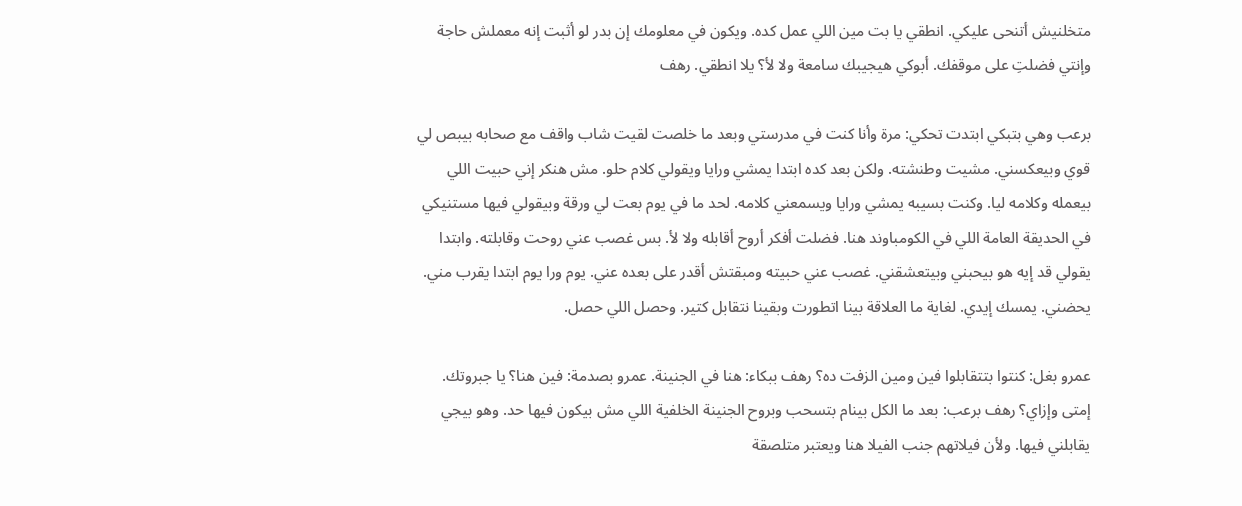متخلنيش أتنحى عليكي. انطقي يا بت مين اللي عمل كده. ويكون في معلومك إن بدر لو أثبت إنه معملش حاجة وإنتي فضلتِ على موقفك. أبوكي هيجيبك سامعة ولا لأ؟ يلا انطقي. رهف

برعب وهي بتبكي ابتدت تحكي: مرة وأنا كنت في مدرستي وبعد ما خلصت لقيت شاب واقف مع صحابه بيبص لي قوي وبيعكسني. مشيت وطنشته. ولكن بعد كده ابتدا يمشي ورايا ويقولي كلام حلو. مش هنكر إني حبيت اللي بيعمله وكلامه ليا. وكنت بسيبه يمشي ورايا ويسمعني كلامه. لحد ما في يوم بعت لي ورقة وبيقولي فيها مستنيكي في الحديقة العامة اللي في الكومباوند هنا. فضلت أفكر أروح أقابله ولا لأ. بس غصب عني روحت وقابلته. وابتدا يقولي قد إيه هو بيحبني وبيتعشقني. غصب عني حبيته ومبقتش أقدر على بعده عني. يوم ورا يوم ابتدا يقرب مني. يحضني. يمسك إيدي. لغاية ما العلاقة بينا اتطورت وبقينا نتقابل كتير. وحصل اللي حصل.

عمرو بغل: كنتوا بتتقابلوا فين ومين الزفت ده؟ رهف ببكاء: هنا في الجنينة. عمرو بصدمة: فين هنا؟ يا جبروتك. إمتى وإزاي؟ رهف برعب: بعد ما الكل بينام بتسحب وبروح الجنينة الخلفية اللي مش بيكون فيها حد. وهو بيجي يقابلني فيها. ولأن فيلاتهم جنب الفيلا هنا ويعتبر متلصقة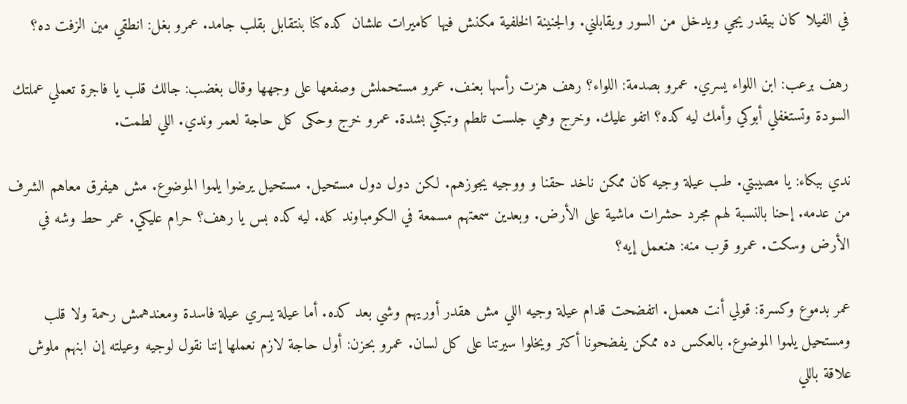في الفيلا كان بيقدر يجي ويدخل من السور ويقابلني. والجنينة الخلفية مكنش فيها كاميرات علشان كده كنا بنتقابل بقلب جامد. عمرو بغل: انطقي مين الزفت ده؟

رهف برعب: ابن اللواء يسري. عمرو بصدمة: اللواء؟ رهف هزت رأسها بعنف. عمرو مستحملش وصفعها على وجهها وقال بغضب: جالك قلب يا فاجرة تعملي عملتك السودة وتستغفلي أبوكي وأمك ليه كده؟ اتفو عليك. وخرج وهي جلست تلطم وتبكي بشدة. عمرو خرج وحكى كل حاجة لعمر وندي. اللي لطمت.

ندي ببكاء: يا مصيبتي. طب عيلة وجيه كان ممكن ناخد حقنا و ووجيه يجوزهم. لكن دول دول مستحيل. مستحيل يرضوا يلموا الموضوع. مش هيفرق معاهم الشرف من عدمه. إحنا بالنسبة لهم مجرد حشرات ماشية على الأرض. وبعدين سمعتهم مسمعة في الكومباوند كله. ليه كده بس يا رهف؟ حرام عليكي. عمر حط وشه في الأرض وسكت. عمرو قرب منه: هنعمل إيه؟

عمر بدموع وكسرة: قولي أنت هعمل. اتفضحت قدام عيلة وجيه اللي مش هقدر أوريهم وشي بعد كده. أما عيلة يسري عيلة فاسدة ومعندهمش رحمة ولا قلب ومستحيل يلموا الموضوع. بالعكس ده ممكن يفضحونا أكتر ويخلوا سيرتنا على كل لسان. عمرو بحزن: أول حاجة لازم نعملها إننا نقول لوجيه وعيلته إن ابنهم ملوش علاقة باللي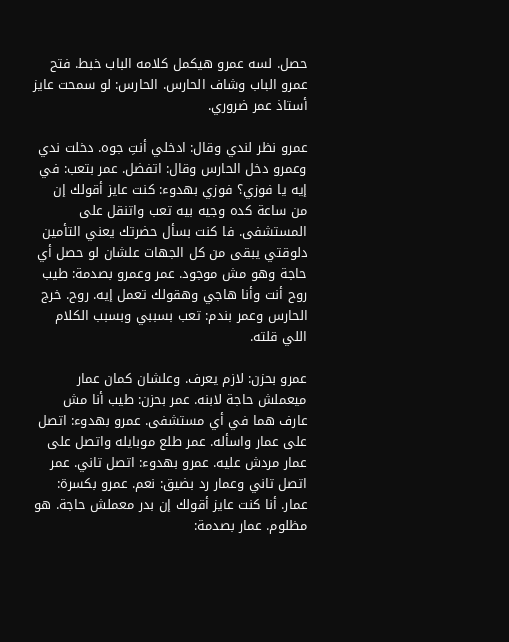حصل. لسه عمرو هيكمل كلامه الباب خبط. فتح عمرو الباب وشاف الحارس. الحارس: لو سمحت عايز أستاذ عمر ضروري.

عمرو نظر لندي وقال: ادخلي أنتِ جوه. دخلت ندي وعمرو دخل الحارس وقال: اتفضل. عمر بتعب: في إيه يا فوزي؟ فوزي بهدوء: كنت عايز أقولك إن من ساعة كده وجيه بيه تعب واتنقل على المستشفى. فا كنت بسأل حضرتك يعني التأمين دلوقتي يبقى من كل الجهات علشان لو حصل أي حاجة وهو مش موجود. عمر وعمرو بصدمة: طيب روح أنت وأنا هاجي وهقولك تعمل إيه. روح. خرج الحارس وعمر بندم: تعب بسببي وبسبب الكلام اللي قلته.

عمرو بحزن: لازم يعرف. وعلشان كمان عمار ميعملش حاجة لابنه. عمر بحزن: طيب أنا مش عارف هما في أي مستشفى. عمرو بهدوء: اتصل على عمار واسأله. عمر طلع موبايله واتصل على عمار مردش عليه. عمرو بهدوء: اتصل تاني. عمر اتصل تاني وعمار رد بضيق: نعم. عمرو بكسرة: عمار. أنا كنت عايز أقولك إن بدر معملش حاجة. هو مظلوم. عمار بصدمة: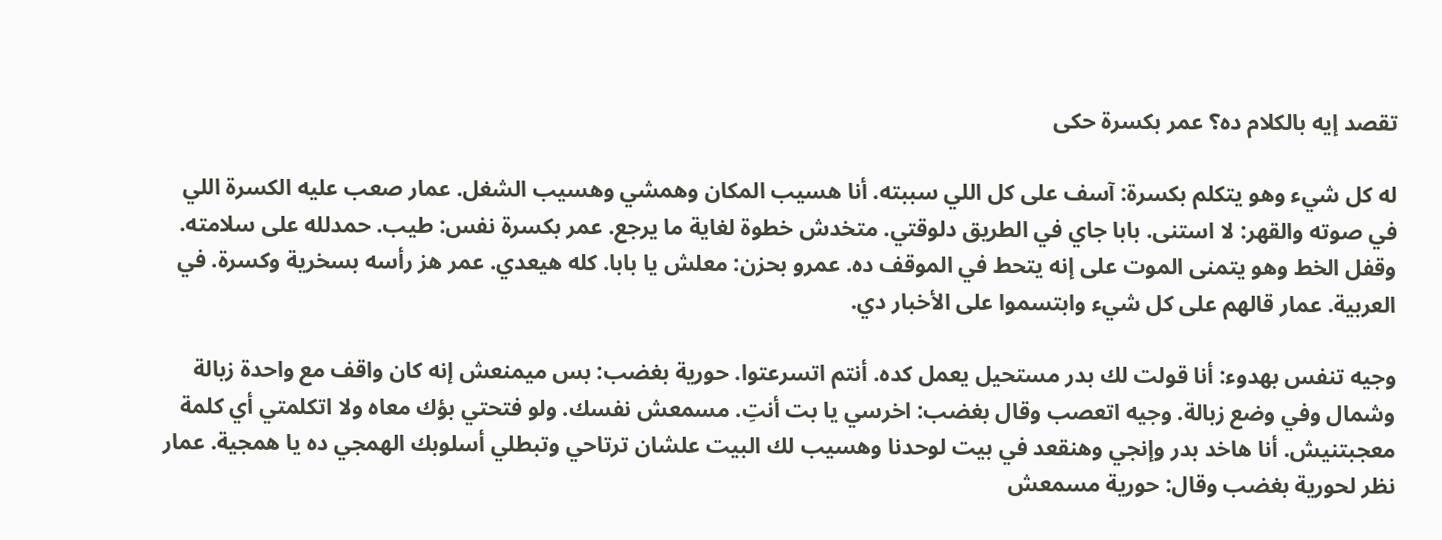تقصد إيه بالكلام ده؟ عمر بكسرة حكى

له كل شيء وهو يتكلم بكسرة: آسف على كل اللي سببته. أنا هسيب المكان وهمشي وهسيب الشغل. عمار صعب عليه الكسرة اللي في صوته والقهر: لا استنى. بابا جاي في الطريق دلوقتي. متخدش خطوة لغاية ما يرجع. عمر بكسرة نفس: طيب. حمدلله على سلامته. وقفل الخط وهو يتمنى الموت على إنه يتحط في الموقف ده. عمرو بحزن: معلش يا بابا. كله هيعدي. عمر هز رأسه بسخرية وكسرة. في العربية. عمار قالهم على كل شيء وابتسموا على الأخبار دي.

وجيه تنفس بهدوء: أنا قولت لك بدر مستحيل يعمل كده. أنتم اتسرعتوا. حورية بغضب: بس ميمنعش إنه كان واقف مع واحدة زبالة وشمال وفي وضع زبالة. وجيه اتعصب وقال بغضب: اخرسي يا بت أنتِ. مسمعش نفسك. ولو فتحتي بؤك معاه ولا اتكلمتي أي كلمة معجبتنيش. أنا هاخد بدر وإنجي وهنقعد في بيت لوحدنا وهسيب لك البيت علشان ترتاحي وتبطلي أسلوبك الهمجي ده يا همجية. عمار نظر لحورية بغضب وقال: حورية مسمعش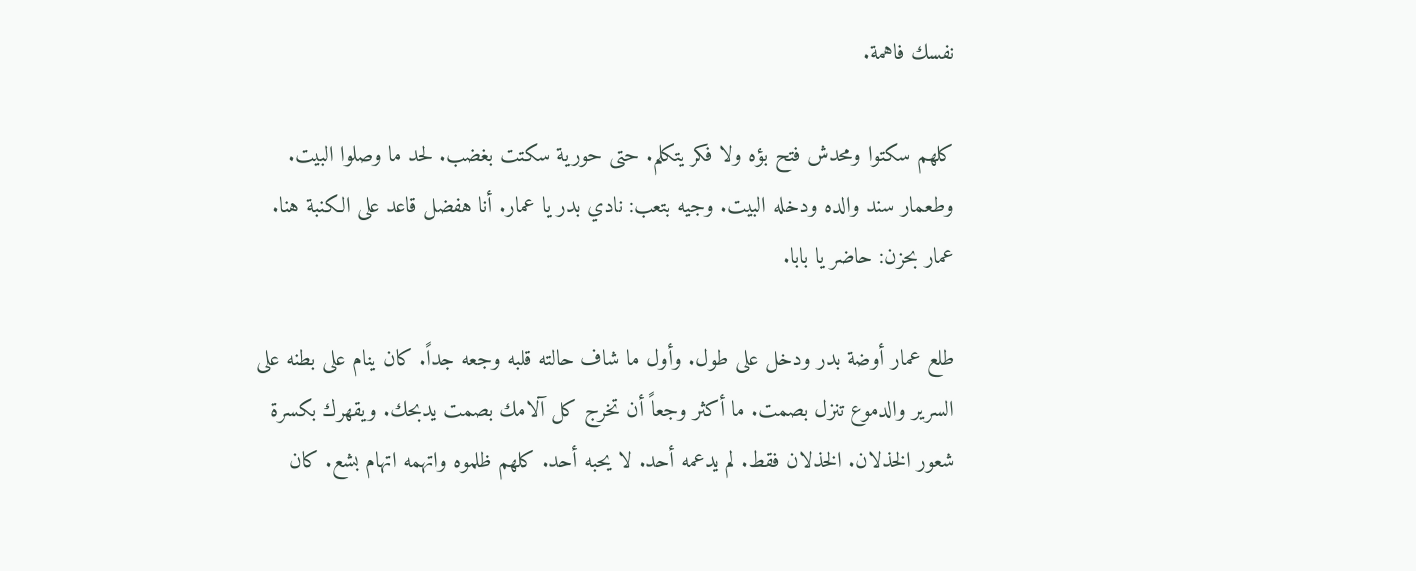نفسك فاهمة.

كلهم سكتوا ومحدش فتح بؤه ولا فكر يتكلم. حتى حورية سكتت بغضب. لحد ما وصلوا البيت. وطعمار سند والده ودخله البيت. وجيه بتعب: نادي بدر يا عمار. أنا هفضل قاعد على الكنبة هنا. عمار بحزن: حاضر يا بابا.

طلع عمار أوضة بدر ودخل على طول. وأول ما شاف حالته قلبه وجعه جداً. كان ينام على بطنه على السرير والدموع تنزل بصمت. ما أكثر وجعاً أن تخرج كل آلامك بصمت يدبحك. ويقهرك بكسرة شعور الخذلان. الخذلان فقط. لم يدعمه أحد. لا يحبه أحد. كلهم ظلموه واتهمه اتهام بشع. كان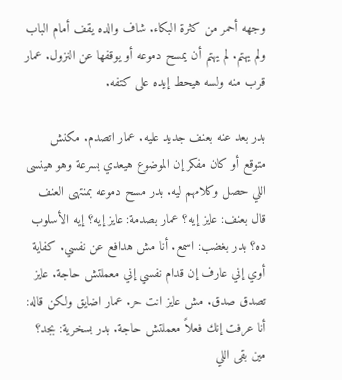وجهه أحمر من كثرة البكاء. شاف والده يقف أمام الباب ولم يهتم. لم يهتم أن يمسح دموعه أو يوقفها عن النزول. عمار قرب منه ولسه هيحط إيده على كتفه.

بدر بعد عنه بعنف جديد عليه. عمار اتصدم. مكنش متوقع أو كان مفكر إن الموضوع هيعدي بسرعة وهو هينسى اللي حصل وكلامهم ليه. بدر مسح دموعه بمنتهى العنف قال بعنف: عايز إيه؟ عمار بصدمة: عايز إيه؟ إيه الأسلوب ده؟ بدر بغضب: اسمع. أنا مش هدافع عن نفسي. كفاية أوي إني عارف إن قدام نفسي إني معملتش حاجة. عايز تصدق صدق. مش عايز انت حر. عمار اضايق ولكن قاله: أنا عرفت إنك فعلاً معملتش حاجة. بدر بسخرية: بجد؟ مين بقى اللي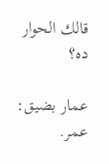قالك الحوار ده؟

عمار بضيق: عمر.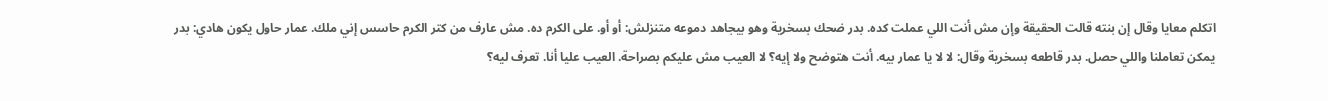اتكلم معايا وقال إن بنته قالت الحقيقة وإن مش أنت اللي عملت كده. بدر ضحك بسخرية وهو بيجاهد دموعه متنزلش: أو أو. على الكرم ده. مش عارف من كتر الكرم حاسس إني ملك. عمار حاول يكون هادي: بدر يمكن تعاملنا واللي حصل. بدر قاطعه بسخرية وقال: لا لا يا عمار بيه. أنت هتوضح ولا إيه؟ لا العيب مش عليكم بصراحة. العيب عليا أنا. تعرف ليه؟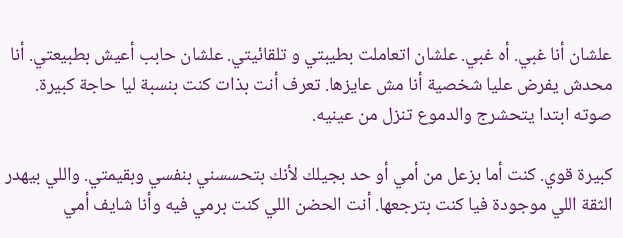علشان أنا غبي. أه غبي. علشان اتعاملت بطيبتي و تلقائيتي. علشان حابب أعيش بطبيعتي. أنا محدش يفرض عليا شخصية أنا مش عايزها. تعرف أنت بذات كنت بنسبة ليا حاجة كبيرة. صوته ابتدا يتحشرج والدموع تنزل من عينيه.

كبيرة قوي. كنت أما بزعل من أمي أو حد بجيلك لأنك بتحسسني بنفسي وبقيمتي. واللي بيهدر الثقة اللي موجودة فيا كنت بترجعها. أنت الحضن اللي كنت برمي فيه وأنا شايف أمي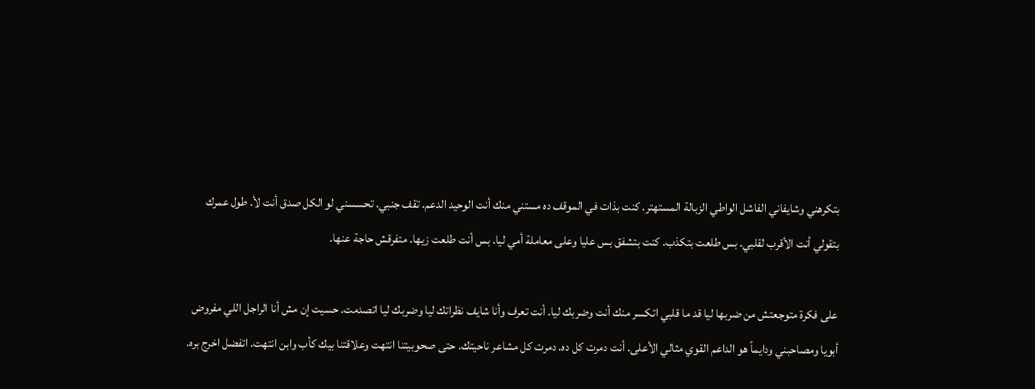بتكرهني وشايفاني الفاشل الواطي الزبالة المستهتر. كنت بذات في الموقف ده مستني منك أنت الوحيد الدعم. تقف جنبي. تحسسني لو الكل صدق أنت لأ. طول عمرك بتقولي أنت الأقرب لقلبي. بس طلعت بتكذب. كنت بتشفق بس عليا وعلى معاملة أمي ليا. بس أنت طلعت زيها. متفرقش حاجة عنها.

على فكرة متوجعتش من ضربها ليا قد ما قلبي اتكسر منك أنت وضربك ليا. أنت تعرف وأنا شايف نظراتك ليا وضربك ليا اتصدمت. حسيت إن مش أنا الراجل اللي مفروض أبويا ومصاحبني ودايماً هو الداعم القوي مثالي الأعلى. أنت دمرت كل ده. دمرت كل مشاعر ناحيتك. حتى صحوبيتنا انتهت وعلاقتنا بيك كأب وابن انتهت. اتفضل اخرج بره.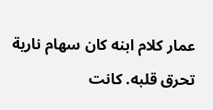عمار كلام ابنه كان سهام نارية تحرق قلبه. كانت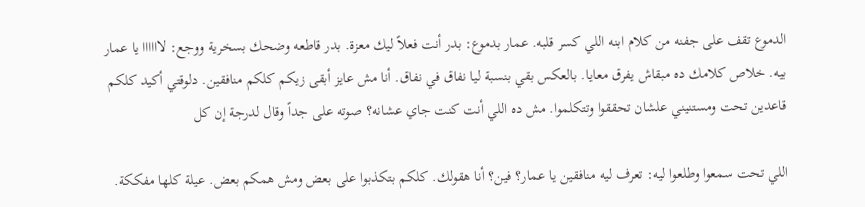الدموع تقف على جفنه من كلام ابنه اللي كسر قلبه. عمار بدموع: بدر أنت فعلاً ليك معزة. بدر قاطعه وضحك بسخرية ووجع: لاااااا يا عمار بيه. خلاص كلامك ده مبقاش يفرق معايا. بالعكس بقي بنسبة ليا نفاق في نفاق. أنا مش عايز أبقى زيكم كلكم منافقين. دلوقتي أكيد كلكم قاعدين تحت ومستنيني علشان تحققوا وتتكلموا. مش ده اللي أنت كنت جاي عشانه؟ صوته على جداً وقال لدرجة إن كل

اللي تحت سمعوا وطلعوا ليه: تعرف ليه منافقين يا عمار؟ فين؟ أنا هقولك. كلكم بتكذبوا على بعض ومش همكم بعض. عيلة كلها مفككة.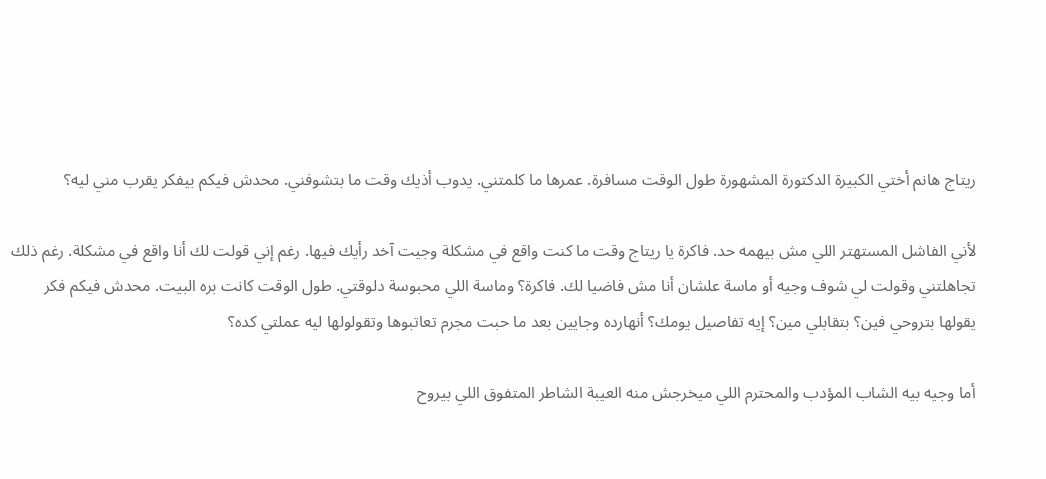ريتاج هانم أختي الكبيرة الدكتورة المشهورة طول الوقت مسافرة. عمرها ما كلمتني. يدوب أذيك وقت ما بتشوفني. محدش فيكم بيفكر يقرب مني ليه؟

لأني الفاشل المستهتر اللي مش بيهمه حد. فاكرة يا ريتاج وقت ما كنت واقع في مشكلة وجيت آخد رأيك فيها. رغم إني قولت لك أنا واقع في مشكلة. رغم ذلك تجاهلتني وقولت لي شوف وجيه أو ماسة علشان أنا مش فاضيا لك. فاكرة؟ وماسة اللي محبوسة دلوقتي. طول الوقت كانت بره البيت. محدش فيكم فكر يقولها بتروحي فين؟ بتقابلي مين؟ إيه تفاصيل يومك؟ أنهارده وجايين بعد ما حبت مجرم تعاتبوها وتقولولها ليه عملتي كده؟

أما وجيه بيه الشاب المؤدب والمحترم اللي ميخرجش منه العيبة الشاطر المتفوق اللي بيروح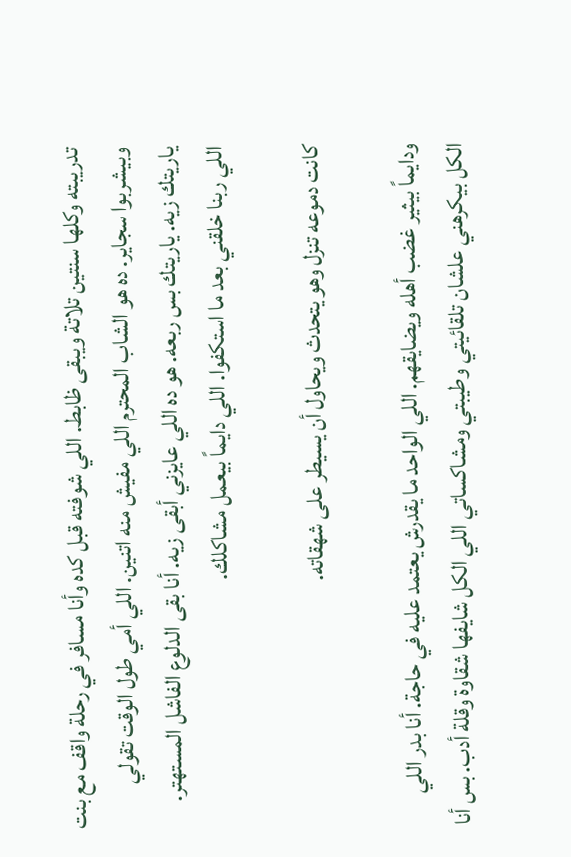تدريبته وكلها سنتين تلاتة ويبقى ظابط. اللي شوفته قبل كده وأنا مسافر في رحلة واقف مع بنت وبيشربوا سجاير. ده هو الشاب المحترم اللي مفيش منه اتنين. اللي أمي طول الوقت تقولي ياريتك زيه. ياريتك بس ربعه. هو ده اللي عايزني أبقى زيه. أنا بقى الدلوع الفاشل المستهتر. اللي ربنا خلقني بعد ما استكفوا. اللي دايماً بيعمل مشاكلك.

كانت دموعه تنزل وهو يتحدث ويحاول أن يسيطر على شهقاته.

ودايماً بيثير غضب أهله ويضايقهم. اللي الواحد ما يقدرش يعتمد عليه في حاجة. أنا بدر اللي الكل بيكرهني علشان تلقائيتي وطيبتي ومشاكساتي اللي الكل شايفها شقاوة وقلة أدب. بس أنا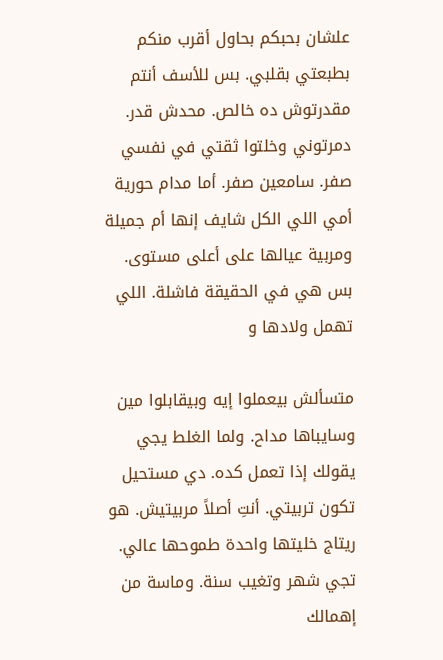علشان بحبكم بحاول أقرب منكم بطبعتي بقلبي. بس للأسف أنتم مقدرتوش ده خالص. محدش قدر. دمرتوني وخلتوا ثقتي في نفسي صفر. سامعين صفر. أما مدام حورية أمي اللي الكل شايف إنها أم جميلة ومربية عيالها على أعلى مستوى. بس هي في الحقيقة فاشلة. اللي تهمل ولادها و

متسألش بيعملوا إيه وبيقابلوا مين وسايباها مداح. ولما الغلط يجي يقولك إذا تعمل كده. دي مستحيل تكون تربيتي. أنتِ أصلاً مربيتيش. هو ريتاج خليتها واحدة طموحها عالي. تجي شهر وتغيب سنة. وماسة من إهمالك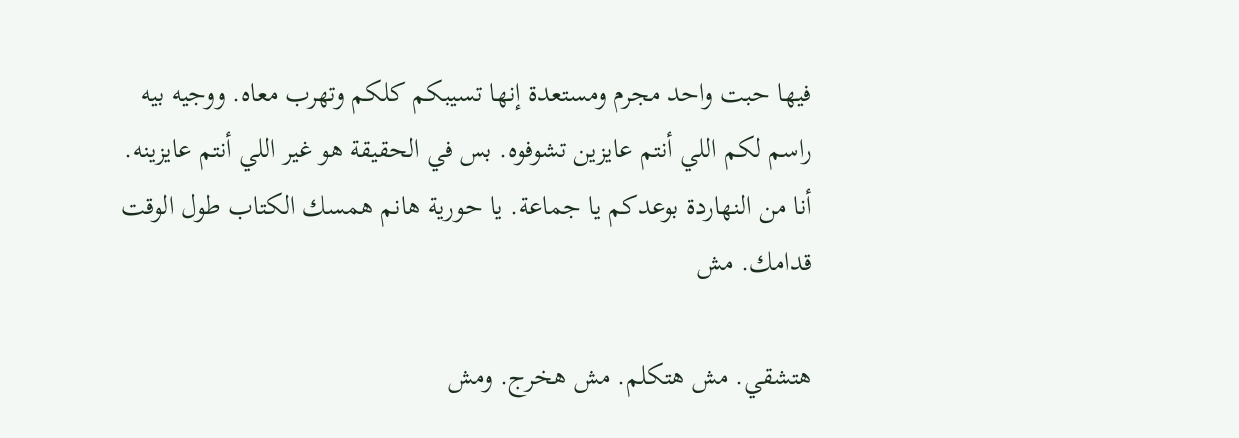فيها حبت واحد مجرم ومستعدة إنها تسيبكم كلكم وتهرب معاه. ووجيه بيه راسم لكم اللي أنتم عايزين تشوفوه. بس في الحقيقة هو غير اللي أنتم عايزينه. أنا من النهاردة بوعدكم يا جماعة. يا حورية هانم همسك الكتاب طول الوقت قدامك. مش

هتشقي. مش هتكلم. مش هخرج. ومش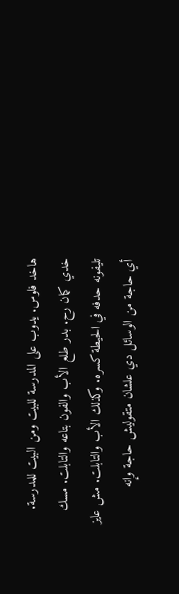هاخد فلوس. يدوب على المدرسة للبيت ومن البيت للمدرسة. خدي كمان رح. بدر طلع الأب والفون بتاعه والتابلت. مسك تليفونه حدفه في الحيطة كسره. وكذلك الأب والتابلت. مش عايز أي حاجة من الوسائل دي علشان متقوليش حاجة وإنه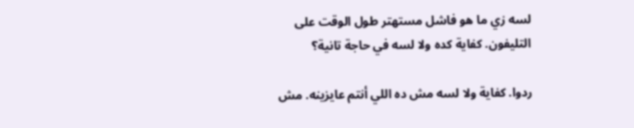لسه زي ما هو فاشل مستهتر طول الوقت على التليفون. كفاية كده ولا لسه في حاجة تانية؟

ردوا. كفاية ولا لسه مش ده اللي أنتم عايزينه. مش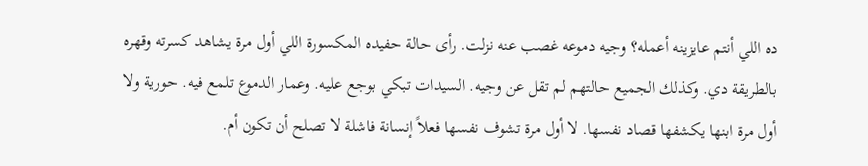ده اللي أنتم عايزينه أعمله؟ وجيه دموعه غصب عنه نزلت. رأى حالة حفيده المكسورة اللي أول مرة يشاهد كسرته وقهره بالطريقة دي. وكذلك الجميع حالتهم لم تقل عن وجيه. السيدات تبكي بوجع عليه. وعمار الدموع تلمع فيه. حورية ولا أول مرة ابنها يكشفها قصاد نفسها. لا أول مرة تشوف نفسها فعلاً إنسانة فاشلة لا تصلح أن تكون أم.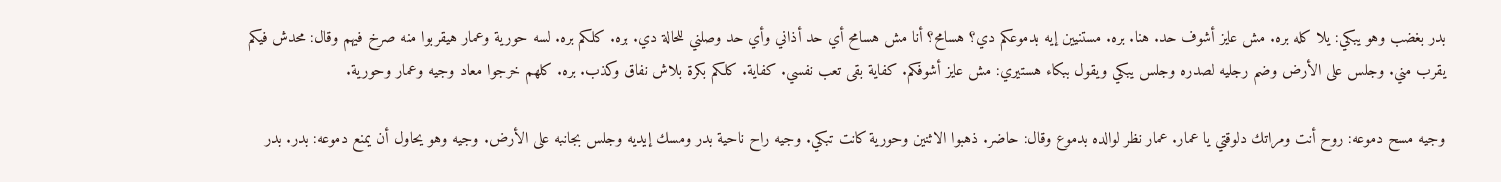بدر بغضب وهو يبكي: يلا كله بره. مش عايز أشوف حد. هنا. بره. مستنيين إيه بدموعكم دي؟ هسامح؟ أنا مش هسامح أي حد أذاني وأي حد وصلني للحالة دي. بره. كلكم بره. لسه حورية وعمار هيقربوا منه صرخ فيهم وقال: محدش فيكم يقرب مني. وجلس على الأرض وضم رجليه لصدره وجلس يبكي ويقول ببكاء هستيري: مش عايز أشوفكم. كفاية بقى تعب نفسي. كفاية. كلكم بكرة بلاش نفاق وكذب. بره. كلهم خرجوا معاد وجيه وعمار وحورية.

وجيه مسح دموعه: روح أنت ومراتك دلوقتي يا عمار. عمار نظر لوالده بدموع وقال: حاضر. ذهبوا الاثنين وحورية كانت تبكي. وجيه راح ناحية بدر ومسك إيديه وجلس بجانبه على الأرض. وجيه وهو يحاول أن يمنع دموعه: بدر. بدر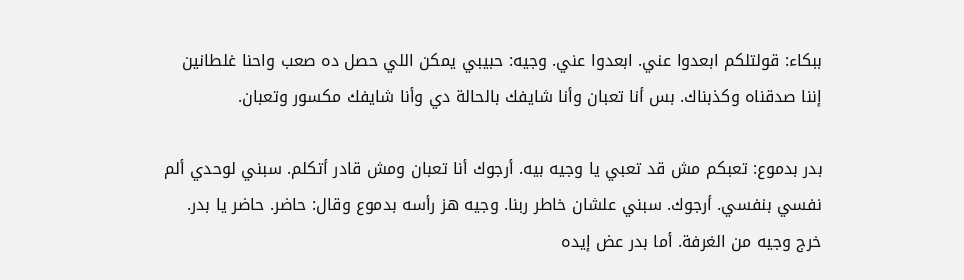ببكاء: قولتلكم ابعدوا عني. ابعدوا عني. وجيه: حبيبي يمكن اللي حصل ده صعب واحنا غلطانين إننا صدقناه وكذبناك. بس أنا تعبان وأنا شايفك بالحالة دي وأنا شايفك مكسور وتعبان.

بدر بدموع: تعبكم مش قد تعبي يا وجيه بيه. أرجوك أنا تعبان ومش قادر أتكلم. سبني لوحدي ألم نفسي بنفسي. أرجوك. سبني علشان خاطر ربنا. وجيه هز رأسه بدموع وقال: حاضر. حاضر يا بدر. خرج وجيه من الغرفة. أما بدر عض إيده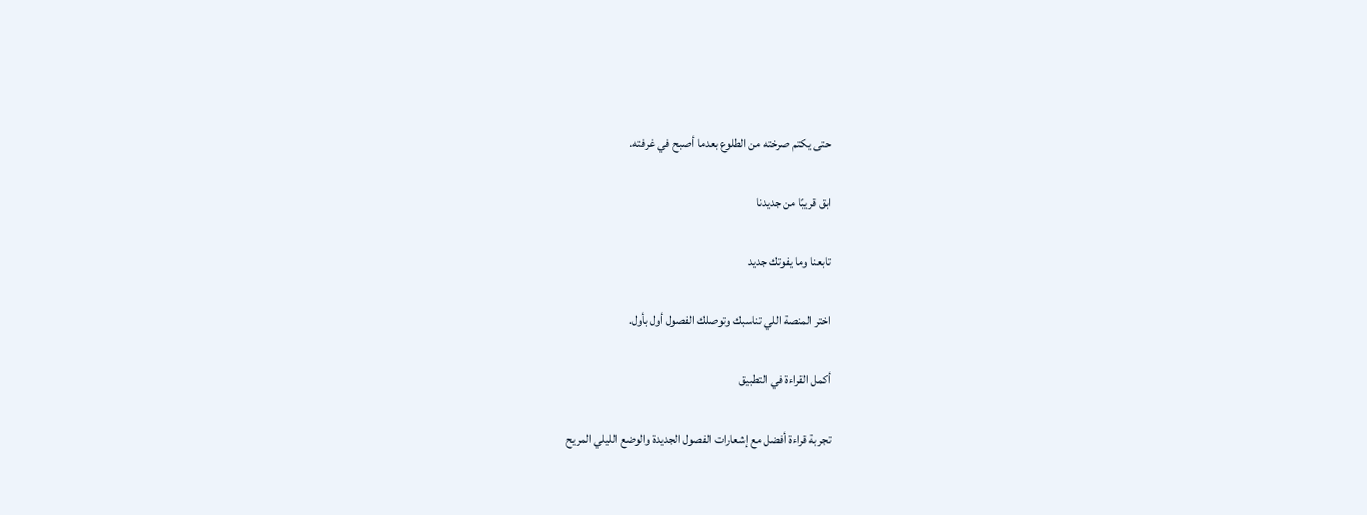حتى يكتم صرخته من الطلوع بعدما أصبح في غرفته.

ابق قريبًا من جديدنا

تابعنا وما يفوتك جديد

اختر المنصة اللي تناسبك وتوصلك الفصول أول بأول.

أكمل القراءة في التطبيق

تجربة قراءة أفضل مع إشعارات الفصول الجديدة والوضع الليلي المريح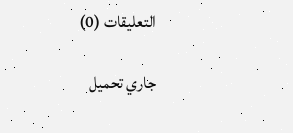التعليقات (0)

جاري تحميل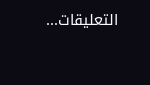التعليقات...